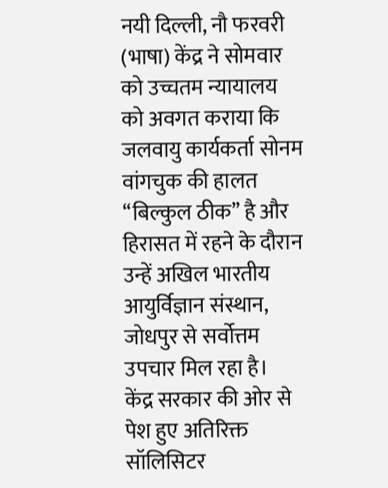नयी दिल्ली, नौ फरवरी (भाषा) केंद्र ने सोमवार को उच्चतम न्यायालय को अवगत कराया कि जलवायु कार्यकर्ता सोनम वांगचुक की हालत ‘‘बिल्कुल ठीक’’ है और हिरासत में रहने के दौरान उन्हें अखिल भारतीय आयुर्विज्ञान संस्थान, जोधपुर से सर्वोत्तम उपचार मिल रहा है।
केंद्र सरकार की ओर से पेश हुए अतिरिक्त सॉलिसिटर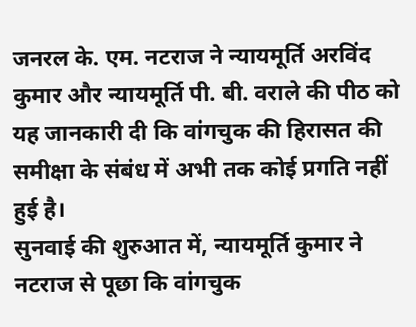जनरल के. एम. नटराज ने न्यायमूर्ति अरविंद कुमार और न्यायमूर्ति पी. बी. वराले की पीठ को यह जानकारी दी कि वांगचुक की हिरासत की समीक्षा के संबंध में अभी तक कोई प्रगति नहीं हुई है।
सुनवाई की शुरुआत में, न्यायमूर्ति कुमार ने नटराज से पूछा कि वांगचुक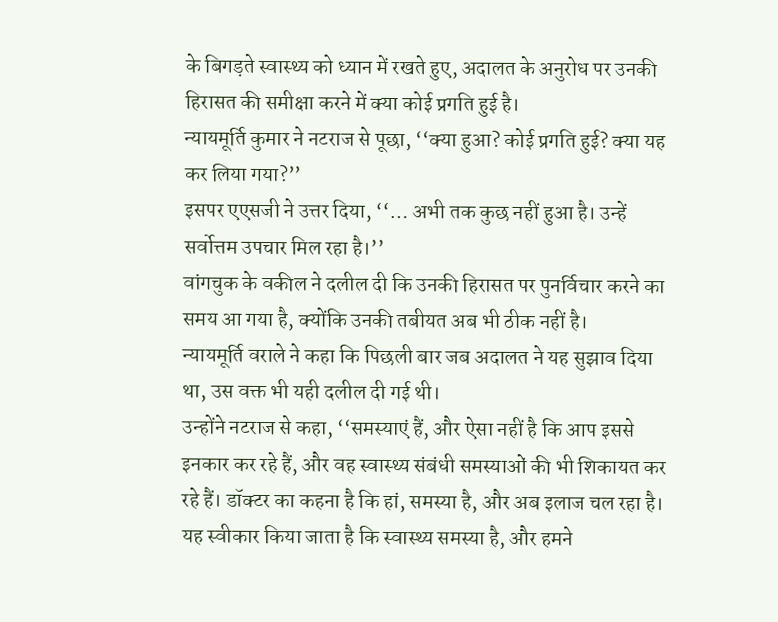के बिगड़ते स्वास्थ्य को ध्यान में रखते हुए, अदालत के अनुरोध पर उनकी हिरासत की समीक्षा करने में क्या कोई प्रगति हुई है।
न्यायमूर्ति कुमार ने नटराज से पूछा, ‘‘क्या हुआ? कोई प्रगति हुई? क्या यह कर लिया गया?’’
इसपर एएसजी ने उत्तर दिया, ‘‘… अभी तक कुछ नहीं हुआ है। उन्हें सर्वोत्तम उपचार मिल रहा है।’’
वांगचुक के वकील ने दलील दी कि उनकी हिरासत पर पुनर्विचार करने का समय आ गया है, क्योंकि उनकी तबीयत अब भी ठीक नहीं है।
न्यायमूर्ति वराले ने कहा कि पिछली बार जब अदालत ने यह सुझाव दिया था, उस वक्त भी यही दलील दी गई थी।
उन्होंने नटराज से कहा, ‘‘समस्याएं हैं, और ऐसा नहीं है कि आप इससे इनकार कर रहे हैं, और वह स्वास्थ्य संबंधी समस्याओं की भी शिकायत कर रहे हैं। डॉक्टर का कहना है कि हां, समस्या है, और अब इलाज चल रहा है। यह स्वीकार किया जाता है कि स्वास्थ्य समस्या है, और हमने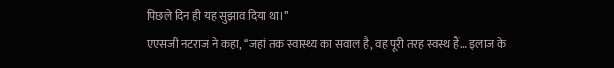पिछले दिन ही यह सुझाव दिया था।’’
एएसजी नटराज ने कहा, ‘‘जहां तक स्वास्थ्य का सवाल है, वह पूरी तरह स्वस्थ हैं… इलाज के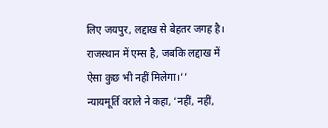लिए जयपुर, लद्दाख से बेहतर जगह है। राजस्थान में एम्स है, जबकि लद्दाख में ऐसा कुछ भी नहीं मिलेगा।’’
न्यायमूर्ति वराले ने कहा, ‘नहीं, नहीं,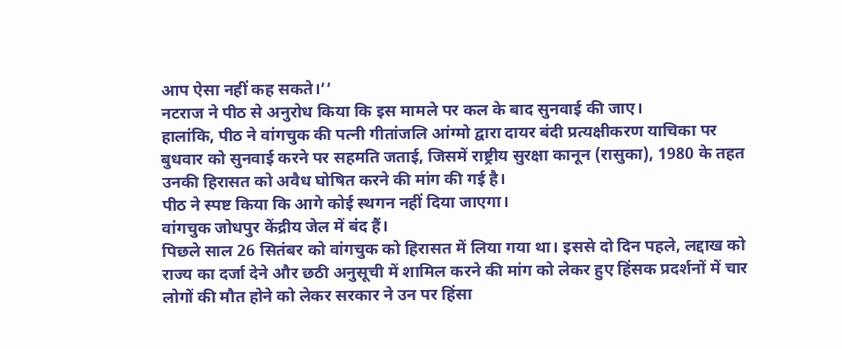आप ऐसा नहीं कह सकते।’’
नटराज ने पीठ से अनुरोध किया कि इस मामले पर कल के बाद सुनवाई की जाए।
हालांकि, पीठ ने वांगचुक की पत्नी गीतांजलि आंग्मो द्वारा दायर बंदी प्रत्यक्षीकरण याचिका पर बुधवार को सुनवाई करने पर सहमति जताई, जिसमें राष्ट्रीय सुरक्षा कानून (रासुका), 1980 के तहत उनकी हिरासत को अवैध घोषित करने की मांग की गई है।
पीठ ने स्पष्ट किया कि आगे कोई स्थगन नहीं दिया जाएगा।
वांगचुक जोधपुर केंद्रीय जेल में बंद हैं।
पिछले साल 26 सितंबर को वांगचुक को हिरासत में लिया गया था। इससे दो दिन पहले, लद्दाख को राज्य का दर्जा देने और छठी अनुसूची में शामिल करने की मांग को लेकर हुए हिंसक प्रदर्शनों में चार लोगों की मौत होने को लेकर सरकार ने उन पर हिंसा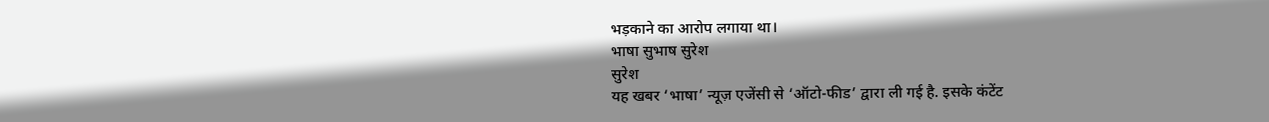भड़काने का आरोप लगाया था।
भाषा सुभाष सुरेश
सुरेश
यह खबर ‘भाषा’ न्यूज़ एजेंसी से ‘ऑटो-फीड’ द्वारा ली गई है. इसके कंटेंट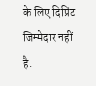के लिए दिप्रिंट जिम्मेदार नहीं है.